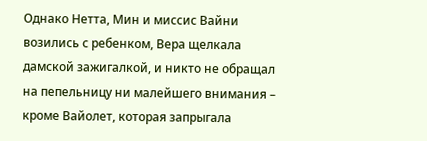Однако Нетта, Мин и миссис Вайни возились с ребенком, Вера щелкала дамской зажигалкой, и никто не обращал на пепельницу ни малейшего внимания – кроме Вайолет, которая запрыгала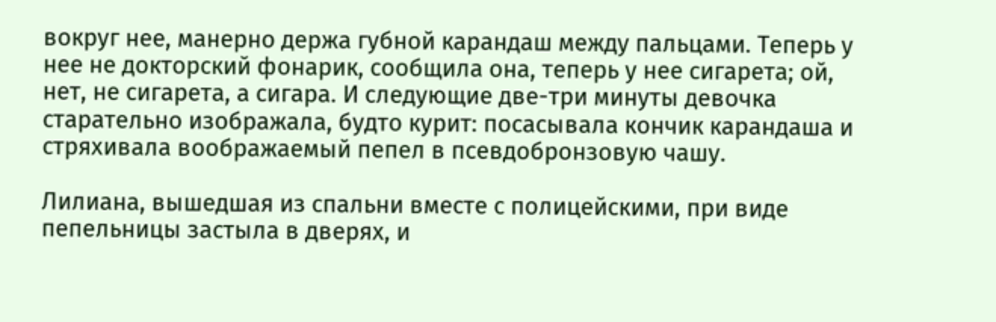вокруг нее, манерно держа губной карандаш между пальцами. Теперь у нее не докторский фонарик, сообщила она, теперь у нее сигарета; ой, нет, не сигарета, а сигара. И следующие две-три минуты девочка старательно изображала, будто курит: посасывала кончик карандаша и стряхивала воображаемый пепел в псевдобронзовую чашу.

Лилиана, вышедшая из спальни вместе с полицейскими, при виде пепельницы застыла в дверях, и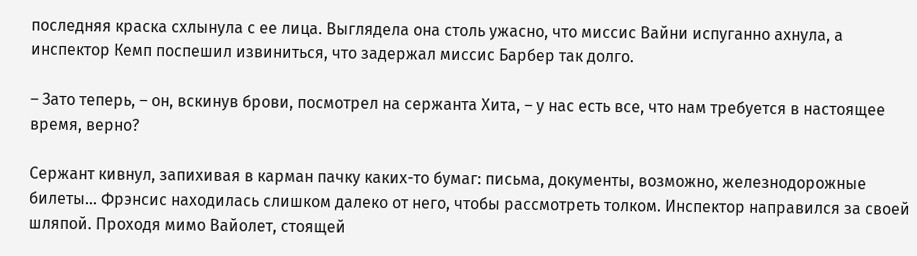последняя краска схлынула с ее лица. Выглядела она столь ужасно, что миссис Вайни испуганно ахнула, а инспектор Кемп поспешил извиниться, что задержал миссис Барбер так долго.

– Зато теперь, – он, вскинув брови, посмотрел на сержанта Хита, – у нас есть все, что нам требуется в настоящее время, верно?

Сержант кивнул, запихивая в карман пачку каких-то бумаг: письма, документы, возможно, железнодорожные билеты… Фрэнсис находилась слишком далеко от него, чтобы рассмотреть толком. Инспектор направился за своей шляпой. Проходя мимо Вайолет, стоящей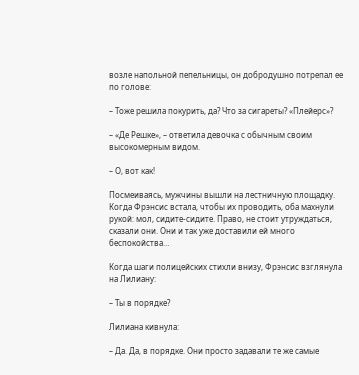возле напольной пепельницы, он добродушно потрепал ее по голове:

– Тоже решила покурить, да? Что за сигареты? «Плейерс»?

– «Де Решке», – ответила девочка с обычным своим высокомерным видом.

– О, вот как!

Посмеиваясь, мужчины вышли на лестничную площадку. Когда Фрэнсис встала, чтобы их проводить, оба махнули рукой: мол, сидите-сидите. Право, не стоит утруждаться, сказали они. Они и так уже доставили ей много беспокойства…

Когда шаги полицейских стихли внизу, Фрэнсис взглянула на Лилиану:

– Ты в порядке?

Лилиана кивнула:

– Да. Да, в порядке. Они просто задавали те же самые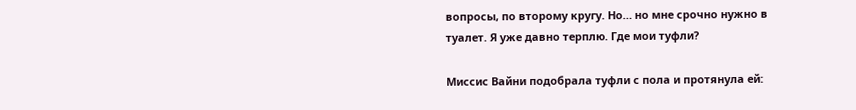вопросы, по второму кругу. Но… но мне срочно нужно в туалет. Я уже давно терплю. Где мои туфли?

Миссис Вайни подобрала туфли с пола и протянула ей: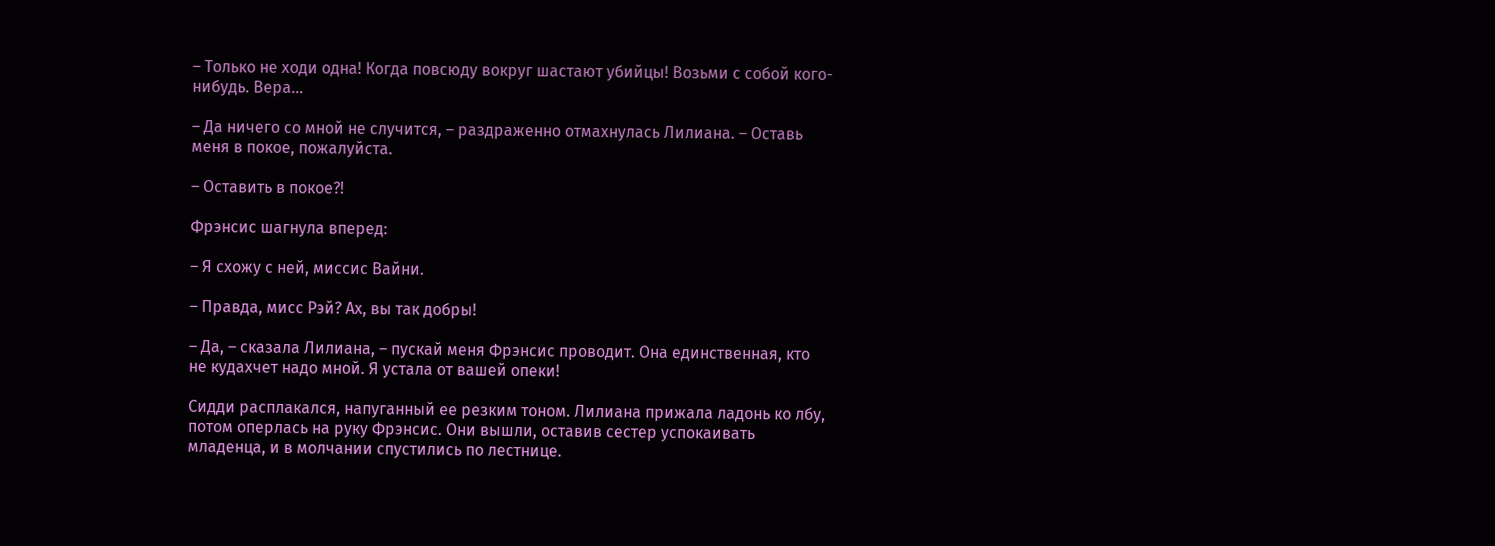– Только не ходи одна! Когда повсюду вокруг шастают убийцы! Возьми с собой кого-нибудь. Вера…

– Да ничего со мной не случится, – раздраженно отмахнулась Лилиана. – Оставь меня в покое, пожалуйста.

– Оставить в покое?!

Фрэнсис шагнула вперед:

– Я схожу с ней, миссис Вайни.

– Правда, мисс Рэй? Ах, вы так добры!

– Да, – сказала Лилиана, – пускай меня Фрэнсис проводит. Она единственная, кто не кудахчет надо мной. Я устала от вашей опеки!

Сидди расплакался, напуганный ее резким тоном. Лилиана прижала ладонь ко лбу, потом оперлась на руку Фрэнсис. Они вышли, оставив сестер успокаивать младенца, и в молчании спустились по лестнице.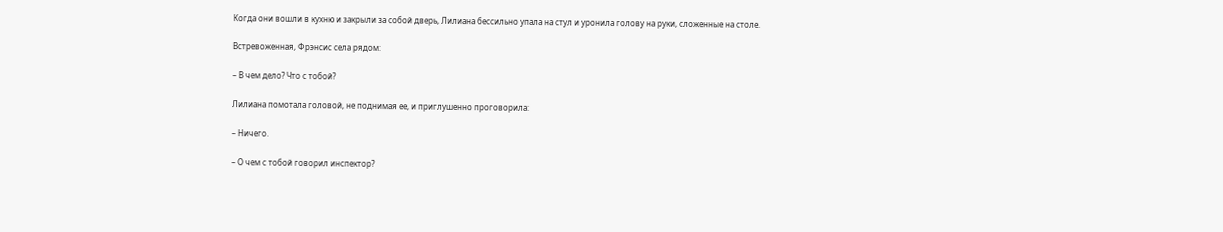Когда они вошли в кухню и закрыли за собой дверь, Лилиана бессильно упала на стул и уронила голову на руки, сложенные на столе.

Встревоженная, Фрэнсис села рядом:

– В чем дело? Что с тобой?

Лилиана помотала головой, не поднимая ее, и приглушенно проговорила:

– Ничего.

– О чем с тобой говорил инспектор?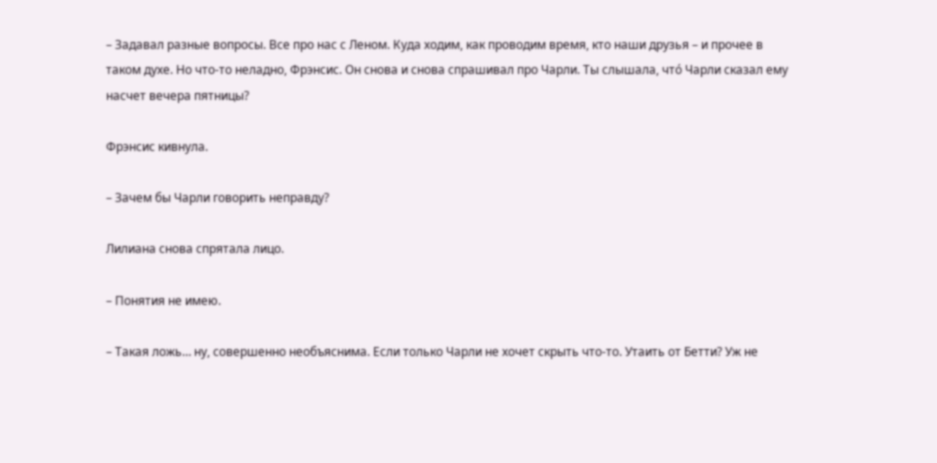– Задавал разные вопросы. Все про нас с Леном. Куда ходим, как проводим время, кто наши друзья – и прочее в таком духе. Но что-то неладно, Фрэнсис. Он снова и снова спрашивал про Чарли. Ты слышала, чтó Чарли сказал ему насчет вечера пятницы?

Фрэнсис кивнула.

– Зачем бы Чарли говорить неправду?

Лилиана снова спрятала лицо.

– Понятия не имею.

– Такая ложь… ну, совершенно необъяснима. Если только Чарли не хочет скрыть что-то. Утаить от Бетти? Уж не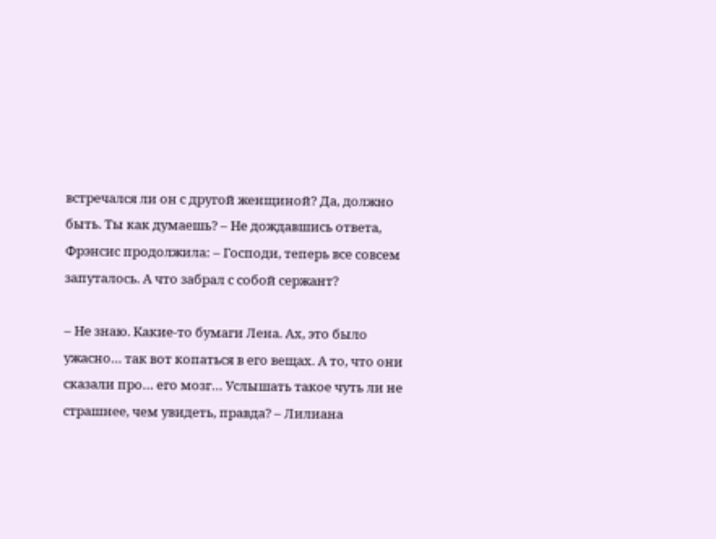встречался ли он с другой женщиной? Да, должно быть. Ты как думаешь? – Не дождавшись ответа, Фрэнсис продолжила: – Господи, теперь все совсем запуталось. А что забрал с собой сержант?

– Не знаю. Какие-то бумаги Лена. Ах, это было ужасно… так вот копаться в его вещах. А то, что они сказали про… его мозг… Услышать такое чуть ли не страшнее, чем увидеть, правда? – Лилиана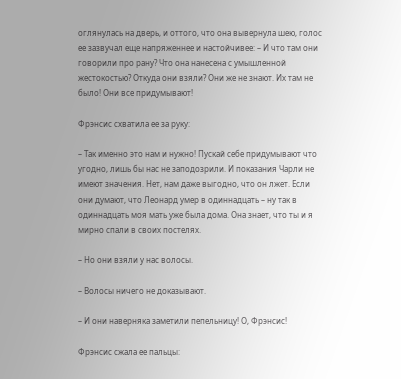оглянулась на дверь, и оттого, что она вывернула шею, голос ее зазвучал еще напряженнее и настойчивее: – И что там они говорили про рану? Что она нанесена с умышленной жестокостью? Откуда они взяли? Они же не знают. Их там не было! Они все придумывают!

Фрэнсис схватила ее за руку:

– Так именно это нам и нужно! Пускай себе придумывают что угодно, лишь бы нас не заподозрили. И показания Чарли не имеют значения. Нет, нам даже выгодно, что он лжет. Если они думают, что Леонард умер в одиннадцать – ну так в одиннадцать моя мать уже была дома. Она знает, что ты и я мирно спали в своих постелях.

– Но они взяли у нас волосы.

– Волосы ничего не доказывают.

– И они наверняка заметили пепельницу! О, Фрэнсис!

Фрэнсис сжала ее пальцы: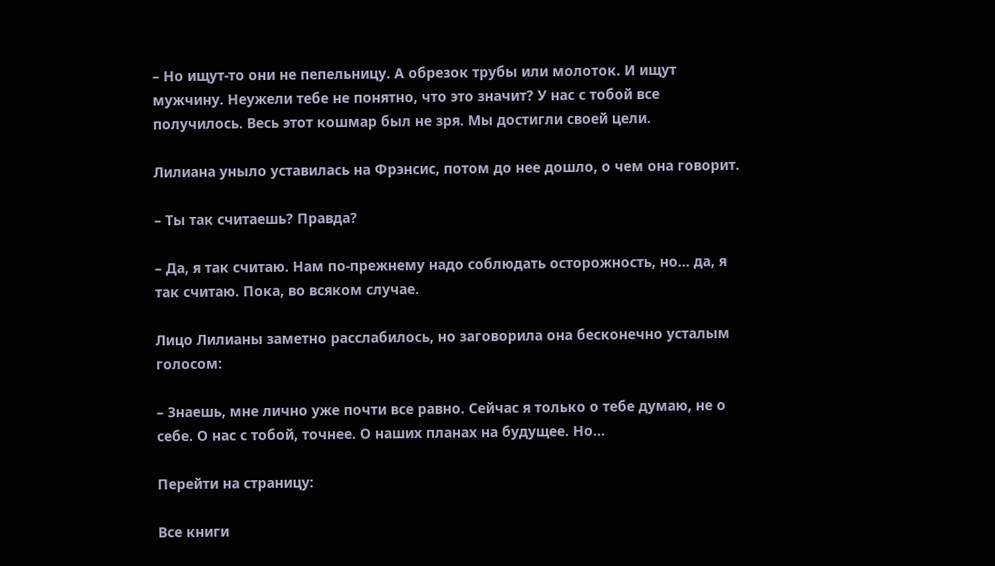– Но ищут-то они не пепельницу. А обрезок трубы или молоток. И ищут мужчину. Неужели тебе не понятно, что это значит? У нас с тобой все получилось. Весь этот кошмар был не зря. Мы достигли своей цели.

Лилиана уныло уставилась на Фрэнсис, потом до нее дошло, о чем она говорит.

– Ты так считаешь? Правда?

– Да, я так считаю. Нам по-прежнему надо соблюдать осторожность, но… да, я так считаю. Пока, во всяком случае.

Лицо Лилианы заметно расслабилось, но заговорила она бесконечно усталым голосом:

– Знаешь, мне лично уже почти все равно. Сейчас я только о тебе думаю, не о себе. О нас с тобой, точнее. О наших планах на будущее. Но…

Перейти на страницу:

Все книги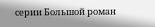серии Большой роман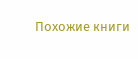Похожие книги